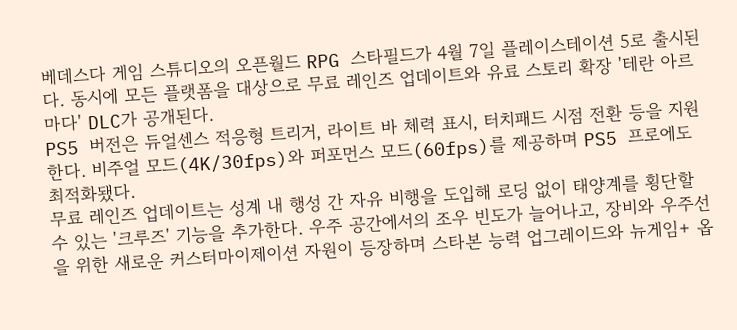베데스다 게임 스튜디오의 오픈월드 RPG 스타필드가 4월 7일 플레이스테이션 5로 출시된다. 동시에 모든 플랫폼을 대상으로 무료 레인즈 업데이트와 유료 스토리 확장 '테란 아르마다' DLC가 공개된다.
PS5 버전은 듀얼센스 적응형 트리거, 라이트 바 체력 표시, 터치패드 시점 전환 등을 지원한다. 비주얼 모드(4K/30fps)와 퍼포먼스 모드(60fps)를 제공하며 PS5 프로에도 최적화됐다.
무료 레인즈 업데이트는 성계 내 행성 간 자유 비행을 도입해 로딩 없이 태양계를 횡단할 수 있는 '크루즈' 기능을 추가한다. 우주 공간에서의 조우 빈도가 늘어나고, 장비와 우주선을 위한 새로운 커스터마이제이션 자원이 등장하며 스타본 능력 업그레이드와 뉴게임+ 옵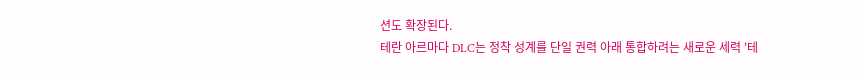션도 확장된다.
테란 아르마다 DLC는 정착 성계를 단일 권력 아래 통합하려는 새로운 세력 '테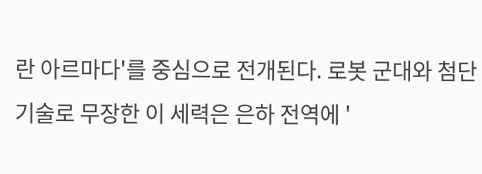란 아르마다'를 중심으로 전개된다. 로봇 군대와 첨단 기술로 무장한 이 세력은 은하 전역에 '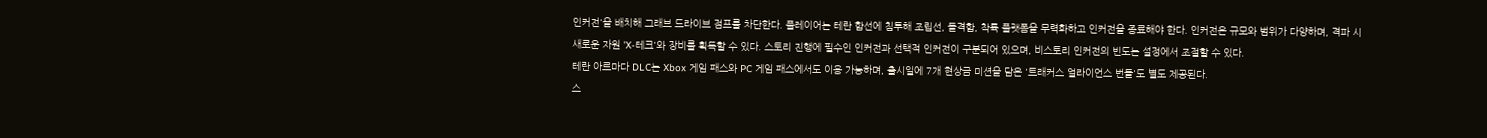인커전'을 배치해 그래브 드라이브 점프를 차단한다. 플레이어는 테란 함선에 침투해 조립선, 돌격함, 착륙 플랫폼을 무력화하고 인커전을 종료해야 한다. 인커전은 규모와 범위가 다양하며, 격파 시 새로운 자원 'X-테크'와 장비를 획득할 수 있다. 스토리 진행에 필수인 인커전과 선택적 인커전이 구분되어 있으며, 비스토리 인커전의 빈도는 설정에서 조절할 수 있다.
테란 아르마다 DLC는 Xbox 게임 패스와 PC 게임 패스에서도 이용 가능하며, 출시일에 7개 현상금 미션을 담은 '트래커스 얼라이언스 번들'도 별도 제공된다.
스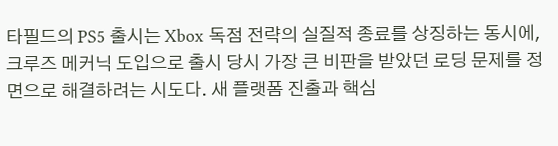타필드의 PS5 출시는 Xbox 독점 전략의 실질적 종료를 상징하는 동시에, 크루즈 메커닉 도입으로 출시 당시 가장 큰 비판을 받았던 로딩 문제를 정면으로 해결하려는 시도다. 새 플랫폼 진출과 핵심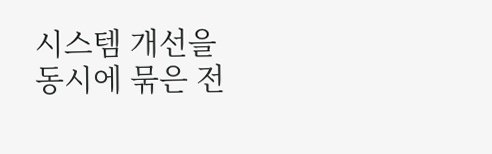시스템 개선을 동시에 묶은 전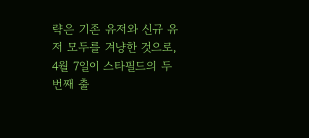략은 기존 유저와 신규 유저 모두를 겨냥한 것으로, 4월 7일이 스타필드의 두 번째 출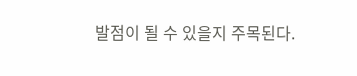발점이 될 수 있을지 주목된다.